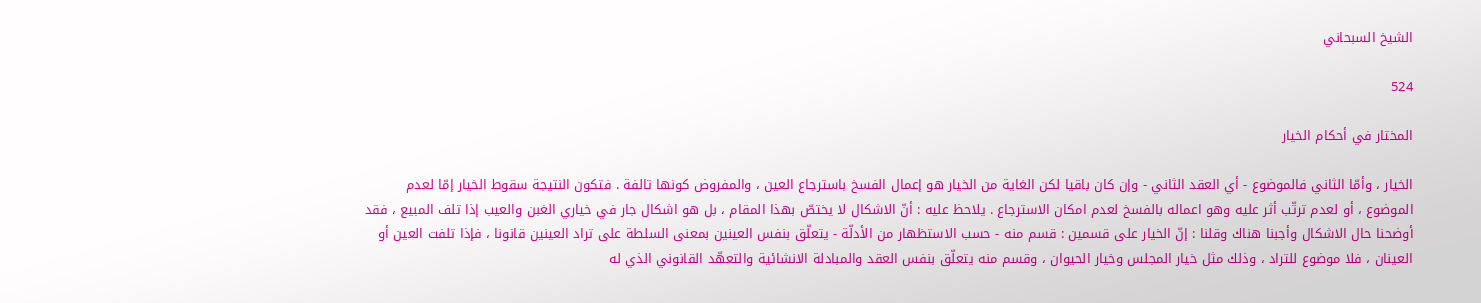الشيخ السبحاني

524

المختار في أحكام الخيار

الخيار ، وأمّا الثاني فالموضوع - أي العقد الثاني - وإن كان باقيا لكن الغاية من الخيار هو إعمال الفسخ باسترجاع العين ، والمفروض كونها تالفة . فتكون النتيجة سقوط الخيار إمّا لعدم الموضوع ، أو لعدم ترتّب أثر عليه وهو اعماله بالفسخ لعدم امكان الاسترجاع . يلاحظ عليه : أنّ الاشكال لا يختصّ بهذا المقام ، بل هو اشكال جار في خياري الغبن والعيب إذا تلف المبيع ، فقد أوضحنا حال الاشكال وأجبنا هناك وقلنا : إنّ الخيار على قسمين : قسم منه - حسب الاستظهار من الأدلّة - يتعلّق بنفس العينين بمعنى السلطة على تراد العينين قانونا ، فإذا تلفت العين أو العينان ، فلا موضوع للتراد ، وذلك مثل خيار المجلس وخيار الحيوان ، وقسم منه يتعلّق بنفس العقد والمبادلة الانشائية والتعهّد القانوني الذي له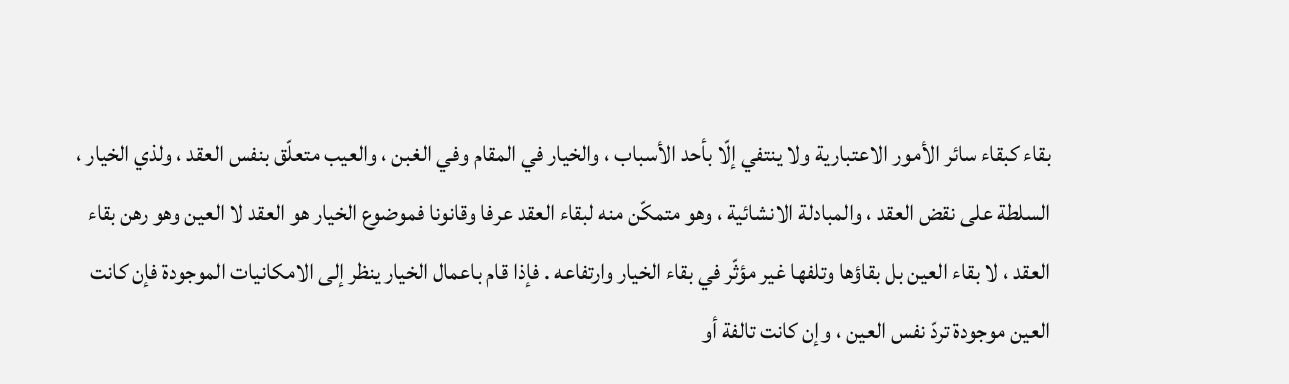بقاء كبقاء سائر الأمور الاعتبارية ولا ينتفي إلّا بأحد الأسباب ، والخيار في المقام وفي الغبن ، والعيب متعلّق بنفس العقد ، ولذي الخيار ، السلطة على نقض العقد ، والمبادلة الانشائية ، وهو متمكّن منه لبقاء العقد عرفا وقانونا فموضوع الخيار هو العقد لا العين وهو رهن بقاء العقد ، لا بقاء العين بل بقاؤها وتلفها غير مؤثّر في بقاء الخيار وارتفاعه . فإذا قام باعمال الخيار ينظر إلى الامكانيات الموجودة فإن كانت العين موجودة تردّ نفس العين ، وإن كانت تالفة أو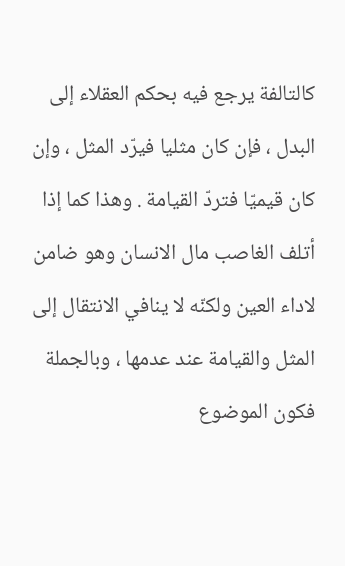كالتالفة يرجع فيه بحكم العقلاء إلى البدل ، فإن كان مثليا فيرّد المثل ، وإن كان قيميّا فتردّ القيامة . وهذا كما إذا أتلف الغاصب مال الانسان وهو ضامن لاداء العين ولكنّه لا ينافي الانتقال إلى المثل والقيامة عند عدمها ، وبالجملة فكون الموضوع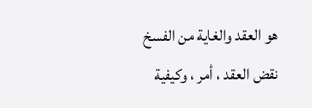هو العقد والغاية من الفسخ نقض العقد ، أمر ، وكيفية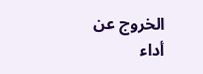الخروج عن أداء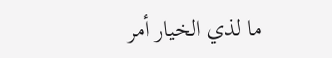ما لذي الخيار أمر